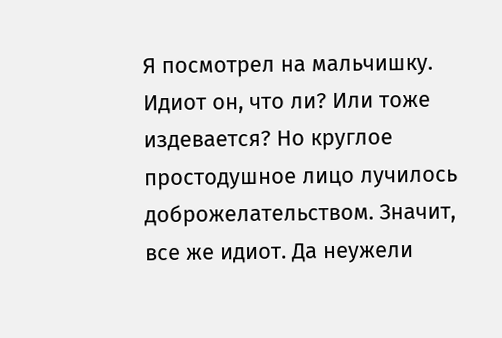Я посмотрел на мальчишку. Идиот он, что ли? Или тоже издевается? Но круглое простодушное лицо лучилось доброжелательством. Значит, все же идиот. Да неужели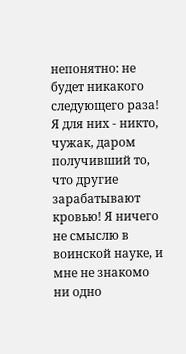непонятно: не будет никакого следующего раза! Я для них - никто, чужак, даром получивший то, что другие зарабатывают кровью! Я ничего не смыслю в воинской науке, и мне не знакомо ни одно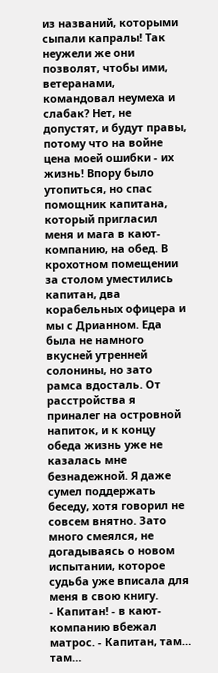из названий, которыми сыпали капралы! Так неужели же они позволят, чтобы ими, ветеранами, командовал неумеха и слабак? Нет, не допустят, и будут правы, потому что на войне цена моей ошибки - их жизнь! Впору было утопиться, но спас помощник капитана, который пригласил меня и мага в кают-компанию, на обед. В крохотном помещении за столом уместились капитан, два корабельных офицера и мы с Дрианном. Еда была не намного вкусней утренней солонины, но зато рамса вдосталь. От расстройства я приналег на островной напиток, и к концу обеда жизнь уже не казалась мне безнадежной. Я даже сумел поддержать беседу, хотя говорил не совсем внятно. Зато много смеялся, не догадываясь о новом испытании, которое судьба уже вписала для меня в свою книгу.
- Капитан! - в кают-компанию вбежал матрос. - Капитан, там… там…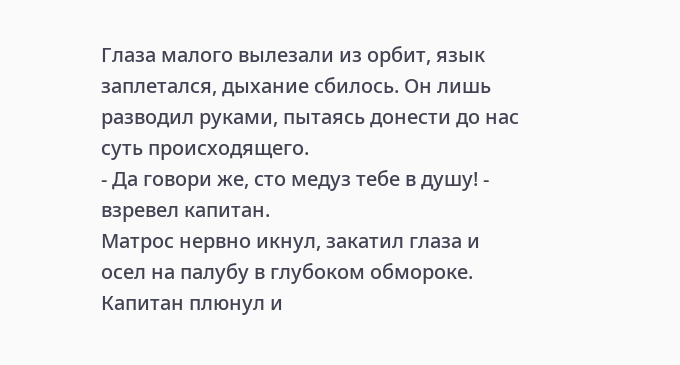Глаза малого вылезали из орбит, язык заплетался, дыхание сбилось. Он лишь разводил руками, пытаясь донести до нас суть происходящего.
- Да говори же, сто медуз тебе в душу! - взревел капитан.
Матрос нервно икнул, закатил глаза и осел на палубу в глубоком обмороке. Капитан плюнул и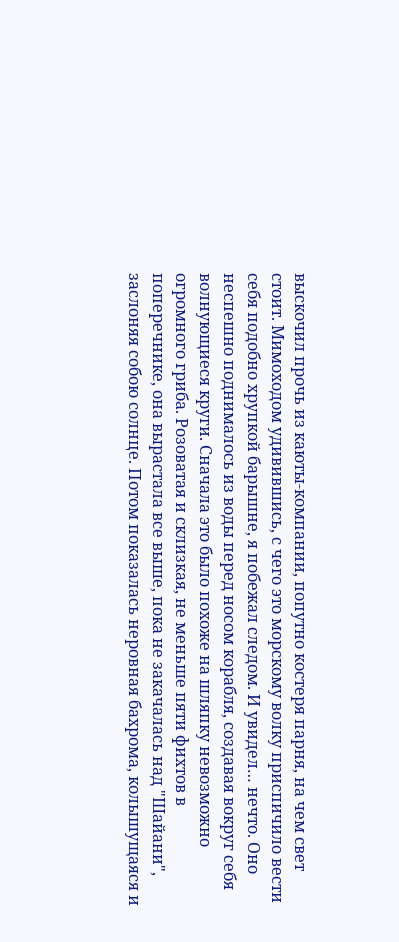выскочил прочь из каюты-компании, попутно костеря парня, на чем свет стоит. Мимоходом удивившись, с чего это морскому волку приспичило вести себя подобно хрупкой барышне, я побежал следом. И увидел… нечто. Оно неспешно поднималось из воды перед носом корабля, создавая вокруг себя волнующиеся круги. Сначала это было похоже на шляпку невозможно огромного гриба. Розоватая и склизкая, не меньше пяти фихтов в поперечнике, она вырастала все выше, пока не закачалась над "Шайани", заслоняя собою солнце. Потом показалась неровная бахрома, колышущаяся и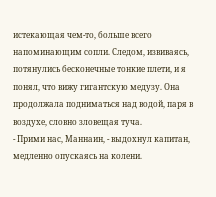истекающая чем-то, больше всего напоминающим сопли. Следом, извиваясь, потянулись бесконечные тонкие плети, и я понял, что вижу гигантскую медузу. Она продолжала подниматься над водой, паря в воздухе, словно зловещая туча.
- Прими нас, Маннаин, - выдохнул капитан, медленно опускаясь на колени.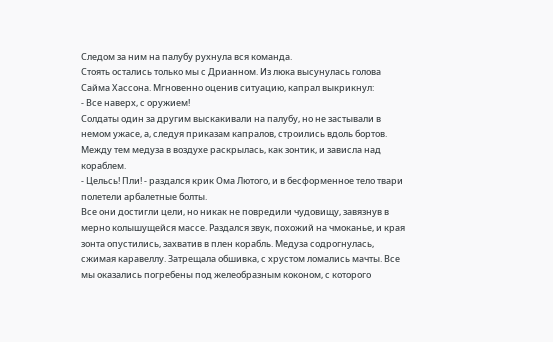Следом за ним на палубу рухнула вся команда.
Стоять остались только мы с Дрианном. Из люка высунулась голова Сайма Хассона. Мгновенно оценив ситуацию, капрал выкрикнул:
- Все наверх, с оружием!
Солдаты один за другим выскакивали на палубу, но не застывали в немом ужасе, а, следуя приказам капралов, строились вдоль бортов. Между тем медуза в воздухе раскрылась, как зонтик, и зависла над кораблем.
- Цельсь! Пли! - раздался крик Ома Лютого, и в бесформенное тело твари полетели арбалетные болты.
Все они достигли цели, но никак не повредили чудовищу, завязнув в мерно колышущейся массе. Раздался звук, похожий на чмоканье, и края зонта опустились, захватив в плен корабль. Медуза содрогнулась, сжимая каравеллу. Затрещала обшивка, с хрустом ломались мачты. Все мы оказались погребены под желеобразным коконом, с которого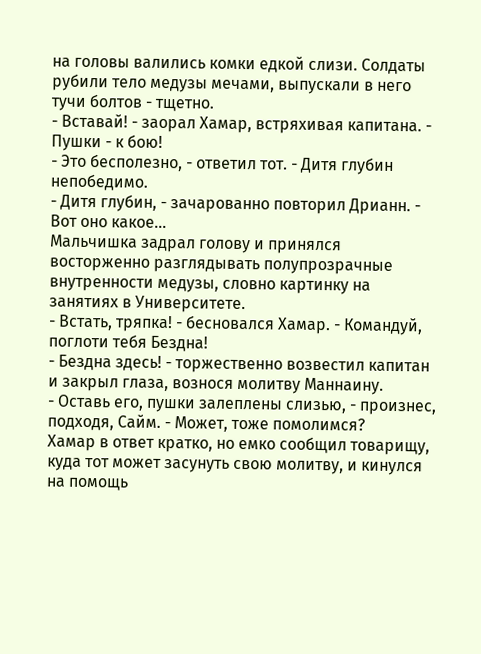на головы валились комки едкой слизи. Солдаты рубили тело медузы мечами, выпускали в него тучи болтов - тщетно.
- Вставай! - заорал Хамар, встряхивая капитана. - Пушки - к бою!
- Это бесполезно, - ответил тот. - Дитя глубин непобедимо.
- Дитя глубин, - зачарованно повторил Дрианн. - Вот оно какое…
Мальчишка задрал голову и принялся восторженно разглядывать полупрозрачные внутренности медузы, словно картинку на занятиях в Университете.
- Встать, тряпка! - бесновался Хамар. - Командуй, поглоти тебя Бездна!
- Бездна здесь! - торжественно возвестил капитан и закрыл глаза, вознося молитву Маннаину.
- Оставь его, пушки залеплены слизью, - произнес, подходя, Сайм. - Может, тоже помолимся?
Хамар в ответ кратко, но емко сообщил товарищу, куда тот может засунуть свою молитву, и кинулся на помощь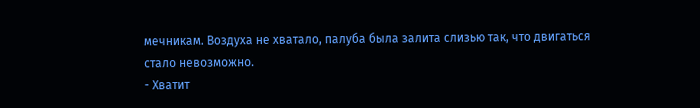мечникам. Воздуха не хватало, палуба была залита слизью так, что двигаться стало невозможно.
- Хватит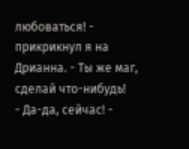любоваться! - прикрикнул я на Дрианна. - Ты же маг, сделай что-нибудь!
- Да-да, сейчас! -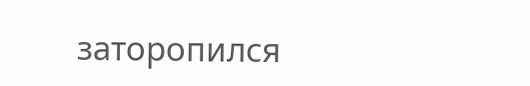заторопился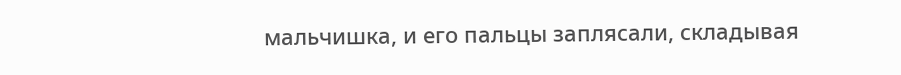мальчишка, и его пальцы заплясали, складывая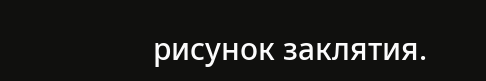рисунок заклятия.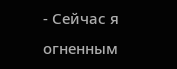- Сейчас я огненным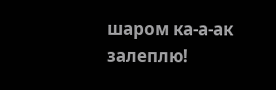шаром ка-а-ак залеплю!